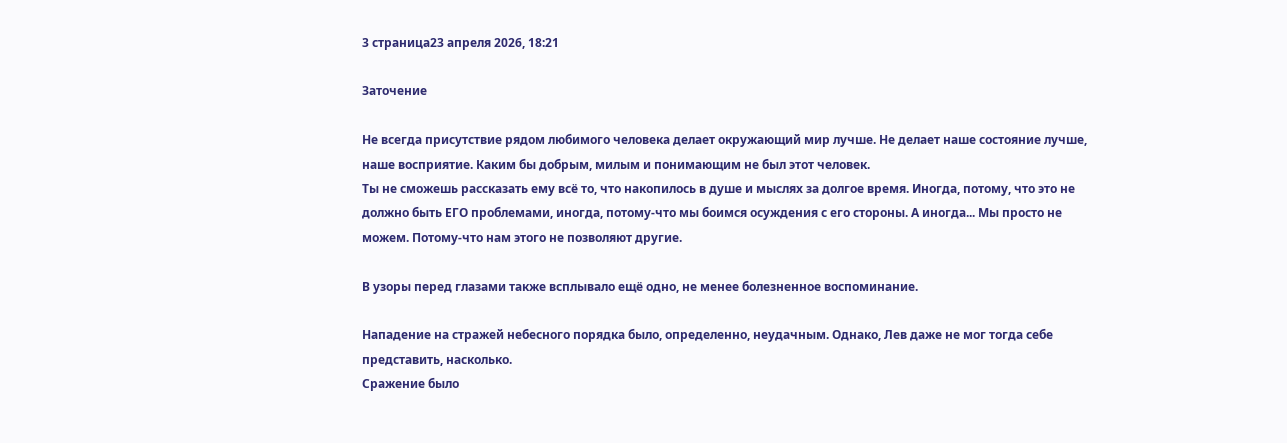3 страница23 апреля 2026, 18:21

Заточение

Не всегда присутствие рядом любимого человека делает окружающий мир лучше. Не делает наше состояние лучше, наше восприятие. Каким бы добрым, милым и понимающим не был этот человек.
Ты не сможешь рассказать ему всё то, что накопилось в душе и мыслях за долгое время. Иногда, потому, что это не должно быть ЕГО проблемами, иногда, потому-что мы боимся осуждения с его стороны. А иногда... Мы просто не можем. Потому-что нам этого не позволяют другие.

В узоры перед глазами также всплывало ещё одно, не менее болезненное воспоминание.

Нападение на стражей небесного порядка было, определенно, неудачным. Однако, Лев даже не мог тогда себе представить, насколько.
Сражение было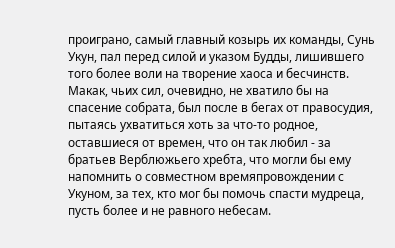проиграно, самый главный козырь их команды, Сунь Укун, пал перед силой и указом Будды, лишившего того более воли на творение хаоса и бесчинств.
Макак, чьих сил, очевидно, не хватило бы на спасение собрата, был после в бегах от правосудия, пытаясь ухватиться хоть за что-то родное, оставшиеся от времен, что он так любил - за братьев Верблюжьего хребта, что могли бы ему напомнить о совместном времяпровождении с Укуном, за тех, кто мог бы помочь спасти мудреца, пусть более и не равного небесам.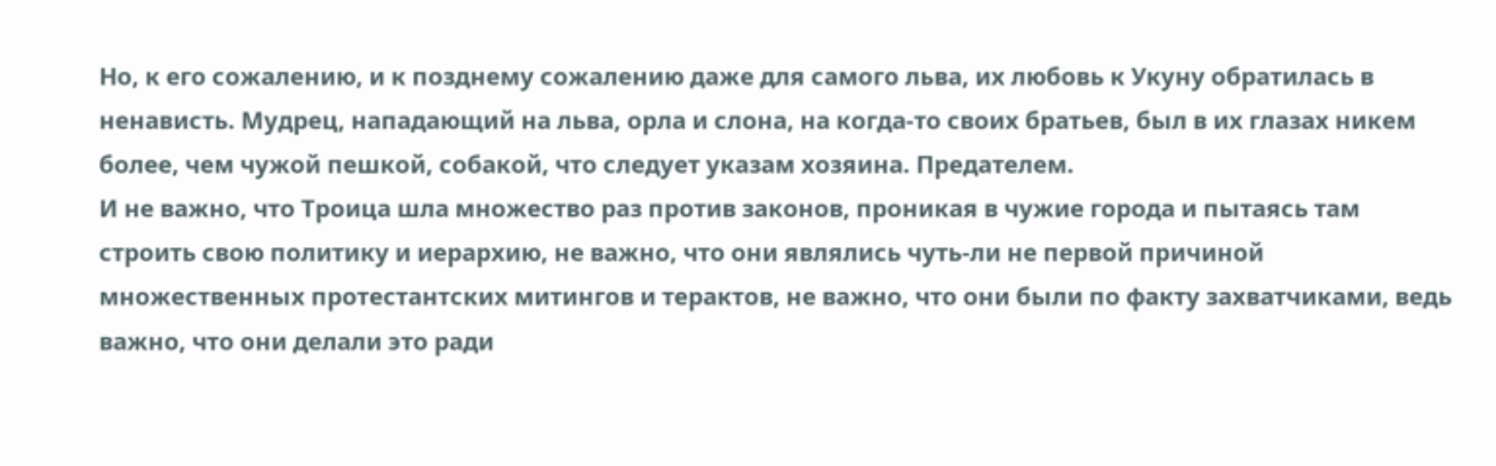Но, к его сожалению, и к позднему сожалению даже для самого льва, их любовь к Укуну обратилась в ненависть. Мудрец, нападающий на льва, орла и слона, на когда-то своих братьев, был в их глазах никем более, чем чужой пешкой, собакой, что следует указам хозяина. Предателем.
И не важно, что Троица шла множество раз против законов, проникая в чужие города и пытаясь там строить свою политику и иерархию, не важно, что они являлись чуть-ли не первой причиной множественных протестантских митингов и терактов, не важно, что они были по факту захватчиками, ведь важно, что они делали это ради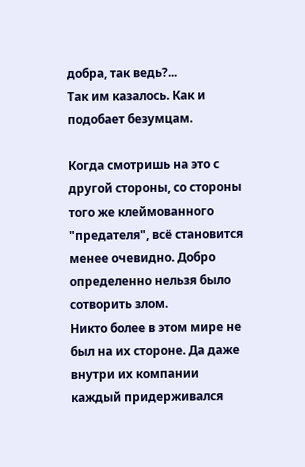добра, так ведь?...
Так им казалось. Как и подобает безумцам.

Когда смотришь на это с другой стороны, со стороны того же клеймованного "предателя", всё становится менее очевидно. Добро определенно нельзя было сотворить злом.
Никто более в этом мире не был на их стороне. Да даже внутри их компании каждый придерживался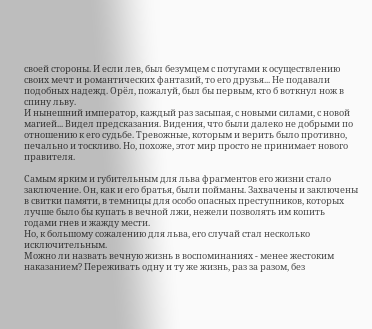своей стороны. И если лев, был безумцем с потугами к осуществлению своих мечт и романтических фантазий, то его друзья... Не подавали подобных надежд. Орёл, пожалуй, был бы первым, кто б воткнул нож в спину льву.
И нынешний император, каждый раз засыпая, с новыми силами, с новой магией... Видел предсказания. Видения, что были далеко не добрыми по отношению к его судьбе. Тревожные, которым и верить было противно, печально и тоскливо. Но, похоже, этот мир просто не принимает нового правителя.

Самым ярким и губительным для льва фрагментов его жизни стало заключение. Он, как и его братья, были пойманы. Захвачены и заключены в свитки памяти, в темницы для особо опасных преступников, которых лучше было бы купать в вечной лжи, нежели позволять им копить годами гнев и жажду мести.
Но, к большому сожалению для льва, его случай стал несколько исключительным.
Можно ли назвать вечную жизнь в воспоминаниях - менее жестоким наказанием? Переживать одну и ту же жизнь, раз за разом, без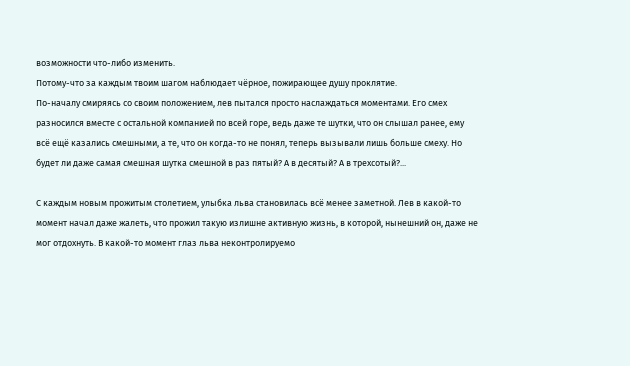возможности что-либо изменить.
Потому-что за каждым твоим шагом наблюдает чёрное, пожирающее душу проклятие.
По-началу смиряясь со своим положением, лев пытался просто наслаждаться моментами. Его смех разносился вместе с остальной компанией по всей горе, ведь даже те шутки, что он слышал ранее, ему всё ещё казались смешными, а те, что он когда-то не понял, теперь вызывали лишь больше смеху. Но будет ли даже самая смешная шутка смешной в раз пятый? А в десятый? А в трехсотый?...

С каждым новым прожитым столетием, улыбка льва становилась всё менее заметной. Лев в какой-то момент начал даже жалеть, что прожил такую излишне активную жизнь, в которой, нынешний он, даже не мог отдохнуть. В какой-то момент глаз льва неконтролируемо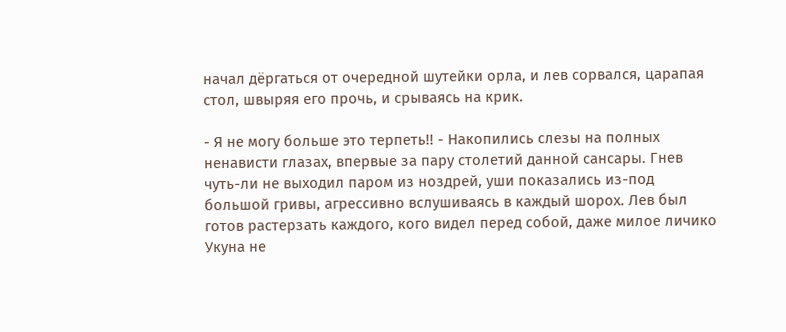начал дёргаться от очередной шутейки орла, и лев сорвался, царапая стол, швыряя его прочь, и срываясь на крик.

- Я не могу больше это терпеть!! - Накопились слезы на полных ненависти глазах, впервые за пару столетий данной сансары. Гнев чуть-ли не выходил паром из ноздрей, уши показались из-под большой гривы, агрессивно вслушиваясь в каждый шорох. Лев был готов растерзать каждого, кого видел перед собой, даже милое личико Укуна не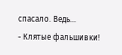спасало. Ведь...
- Клятые фальшивки!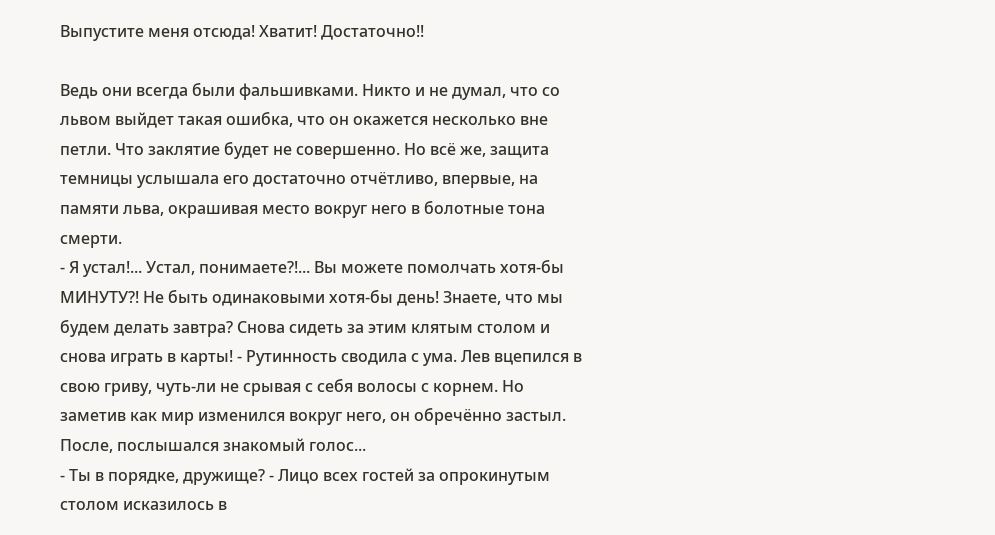Выпустите меня отсюда! Хватит! Достаточно!!

Ведь они всегда были фальшивками. Никто и не думал, что со львом выйдет такая ошибка, что он окажется несколько вне петли. Что заклятие будет не совершенно. Но всё же, защита темницы услышала его достаточно отчётливо, впервые, на памяти льва, окрашивая место вокруг него в болотные тона смерти.
- Я устал!... Устал, понимаете?!... Вы можете помолчать хотя-бы МИНУТУ?! Не быть одинаковыми хотя-бы день! Знаете, что мы будем делать завтра? Снова сидеть за этим клятым столом и снова играть в карты! - Рутинность сводила с ума. Лев вцепился в свою гриву, чуть-ли не срывая с себя волосы с корнем. Но заметив как мир изменился вокруг него, он обречённо застыл. После, послышался знакомый голос...
- Ты в порядке, дружище? - Лицо всех гостей за опрокинутым столом исказилось в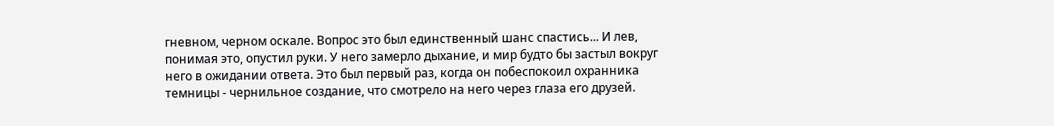гневном, черном оскале. Вопрос это был единственный шанс спастись... И лев, понимая это, опустил руки. У него замерло дыхание, и мир будто бы застыл вокруг него в ожидании ответа. Это был первый раз, когда он побеспокоил охранника темницы - чернильное создание, что смотрело на него через глаза его друзей.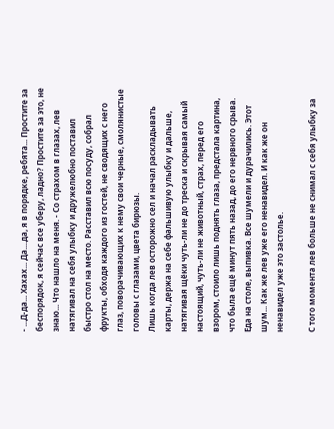- ...Д-да... Хахах... Да....да, я в порядке, ребята... Простите за беспорядок, я сейчас все уберу, ладно? Простите за это, не знаю... Что нашло на меня. - Со страхом в глазах, лев натягивал на себя улыбку и дружелюбно поставил быстро стол на место. Расставил всю посуду, собрал фрукты, обходя каждого из гостей, не сводящих с него глаз, поворачивающих к нему свои черные, смолянистые головы с глазами, цвета бирюзы.
Лишь когда лев осторожно сел и начал раскладывать карты, держа на себе фальшивую улыбку и дальше, натягивая щёки чуть-ли не до треска и скрывая самый настоящий, чуть-ли не животный, страх, перед его взором, стоило лишь поднять глаза, предстала картина, что была ещё минут пять назад, до его нервного срыва. Еда на столе, выпивка. Все шумели и дурачились. Этот шум... Как же лев уже его ненавидел. И как же он ненавидел уже это застолье.

С того момента лев больше не снимал с себя улыбку за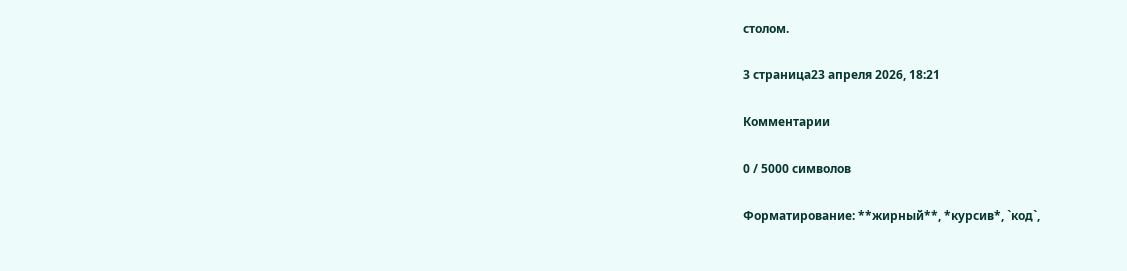столом.

3 страница23 апреля 2026, 18:21

Комментарии

0 / 5000 символов

Форматирование: **жирный**, *курсив*, `код`,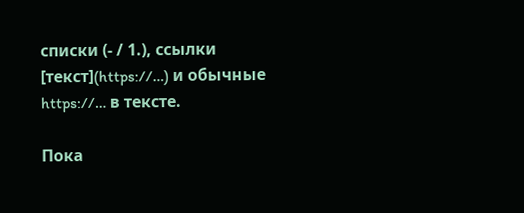списки (- / 1.), ссылки [текст](https://…) и обычные https://… в тексте.

Пока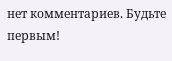нет комментариев. Будьте первым!